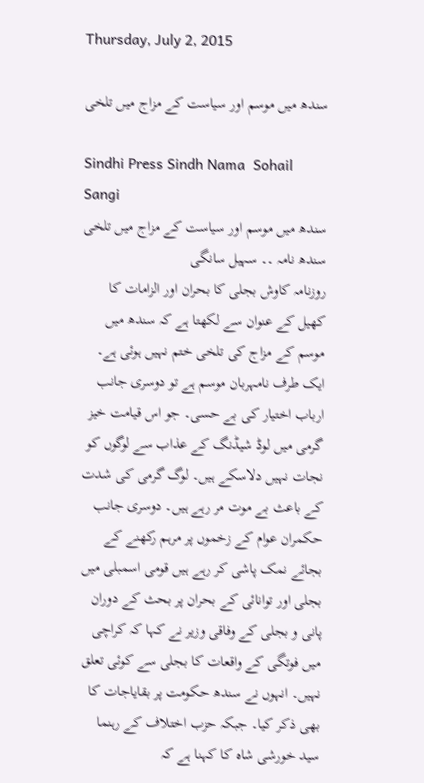Thursday, July 2, 2015

سندھ میں موسم اور سیاست کے مزاج میں تلخی

Sindhi Press Sindh Nama  Sohail Sangi
سندھ میں موسم اور سیاست کے مزاج میں تلخی
سندھ نامہ ۔۔ سہیل سانگی
روزنامہ کاوش بجلی کا بحران اور الزامات کا کھیل کے عنوان سے لکھتا ہے کہ سندھ میں موسم کے مزاج کی تلخی ختم نہیں ہوئی ہے۔ ایک طرف نامہربان موسم ہے تو دوسری جانب ارباب اختیار کی بے حسی۔ جو اس قیامت خیز گرمی میں لوڈ شیڈنگ کے عذاب سے لوگوں کو نجات نہیں دلاسکے ہیں۔ لوگ گرمی کی شدت کے باعث بے موت مر رہے ہیں۔ دوسری جانب حکمران عوام کے زخموں پر مرہم رکھنے کے بجائے نمک پاشی کر رہے ہیں قومی اسمبلی میں بجلی اور توانائی کے بحران پر بحث کے دوران پانی و بجلی کے وفاقی وزیر نے کہا کہ کراچی میں فوتگی کے واقعات کا بجلی سے کوئی تعلق نہیں۔ انہوں نے سندھ حکومت پر بقایاجات کا بھی ذکر کیا۔ جبکہ حزب اختلاف کے رہنما سید خورشی شاہ کا کہنا ہے کہ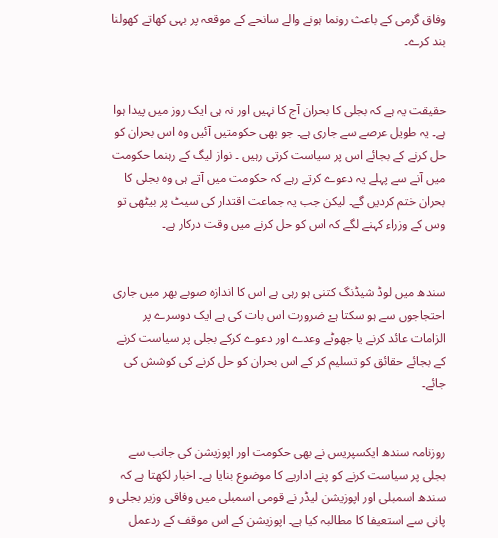وفاق گرمی کے باعث رونما ہونے والے سانحے کے موقعہ پر بہی کھاتے کھولنا بند کرے۔


حقیقت یہ ہے کہ بجلی کا بحران آج کا نہیں اور نہ ہی ایک روز میں پیدا ہوا ہے۔ یہ طویل عرصے سے جاری ہے۔ جو بھی حکومتیں آئیں وہ اس بحران کو حل کرنے کے بجائے اس پر سیاست کرتی رہیں ۔ نواز لیگ کے رہنما حکومت میں آنے سے پہلے یہ دعوے کرتے رہے کہ حکومت میں آتے ہی وہ بجلی کا بحران ختم کردیں گے۔ لیکن جب یہ جماعت اقتدار کی سیٹ پر بیٹھی تو وس کے وزراء کہنے لگے کہ اس کو حل کرنے میں وقت درکار ہے۔


سندھ میں لوڈ شیڈنگ کتنی ہو رہی ہے اس کا اندازہ صوبے بھر میں جاری احتجاجوں سے ہو سکتا ہےْ ضرورت اس بات کی ہے ایک دوسرے پر الزامات عائد کرنے یا جھوٹے وعدے اور دعوے کرکے بجلی پر سیاست کرنے کے بجائے حقائق کو تسلیم کر کے اس بحران کو حل کرنے کی کوشش کی جائے۔


روزنامہ سندھ ایکسپریس نے بھی حکومت اور اپوزیشن کی جانب سے بجلی پر سیاست کرنے کو پنے اداریے کا موضوع بنایا ہے۔ اخبار لکھتا ہے کہ سندھ اسمبلی اور اپوزیشن لیڈر نے قومی اسمبلی میں وفاقی وزیر بجلی و پانی سے استعیفا کا مطالبہ کیا ہے۔ اپوزیشن کے اس موقف کے ردعمل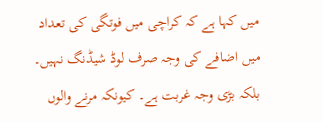میں کہا ہے کہ کراچی میں فوتگی کی تعداد میں اضافے کی وجہ صرف لوڈ شیڈنگ نہیں۔ بلکہ بڑی وجہ غربت ہے۔ کیونکہ مرنے والوں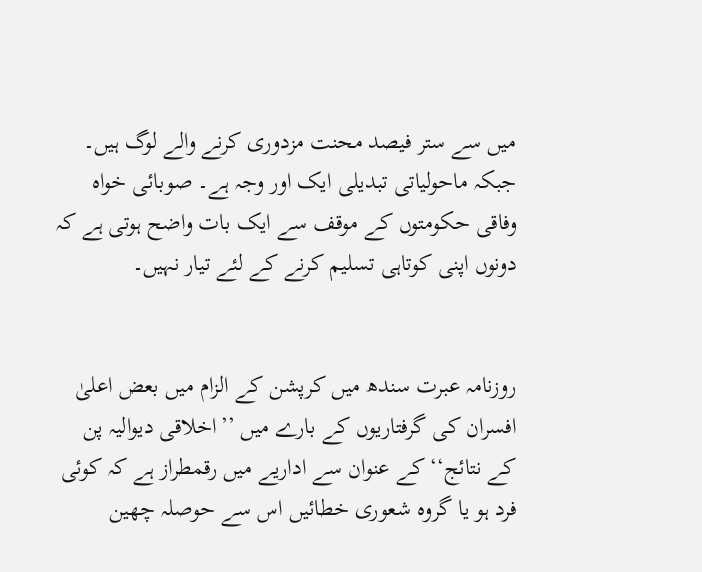میں سے ستر فیصد محنت مزدوری کرنے والے لوگ ہیں۔ جبکہ ماحولیاتی تبدیلی ایک اور وجہ ہے۔ صوبائی خواہ وفاقی حکومتوں کے موقف سے ایک بات واضح ہوتی ہے کہ دونوں اپنی کوتاہی تسلیم کرنے کے لئے تیار نہیں۔


روزنامہ عبرت سندھ میں کرپشن کے الزام میں بعض اعلیٰ افسران کی گرفتاریوں کے بارے میں ’’اخلاقی دیوالیہ پن کے نتائج‘‘ کے عنوان سے اداریے میں رقمطراز ہے کہ کوئی فرد ہو یا گروہ شعوری خطائیں اس سے حوصلہ چھین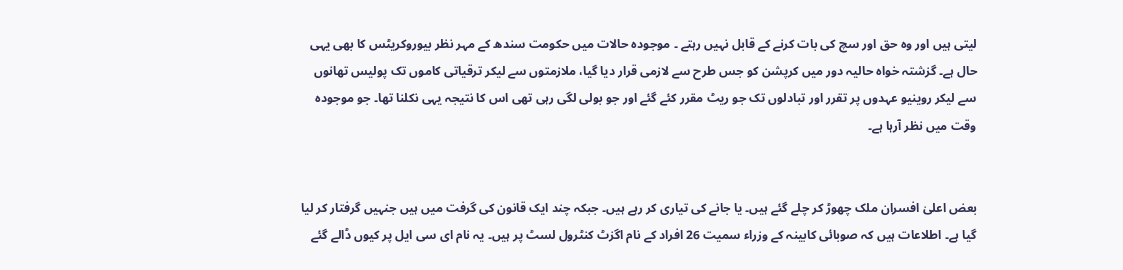لیتی ہیں اور وہ حق اور سچ کی بات کرنے کے قابل نہیں رہتے ۔ موجودہ حالات میں حکومت سندھ کے مہر نظر بیوروکریٹس کا بھی یہی حال ہے۔ گزشتہ خواہ حالیہ دور میں کرپشن کو جس طرح سے لازمی قرار دیا گیا، ملازمتوں سے لیکر ترقیاتی کاموں تک پولیس تھانوں سے لیکر روینیو عہدوں پر تقرر اور تبادلوں تک جو ریٹ مقرر کئے گئے اور جو بولی لگی رہی تھی اس کا نتیجہ یہی نکلنا تھا۔ جو موجودہ وقت میں نظر آرہا ہے۔


بعض اعلیٰ افسران ملک چھوڑ کر چلے گئے ہیں۔ یا جانے کی تیاری کر رہے ہیں۔ جبکہ چند ایک قانون کی گرفت میں ہیں جنہیں گرفتار کر لیا گیا ہے۔ اطلاعات ہیں کہ صوبائی کابینہ کے وزراء سمیت 26 افراد کے نام اگزٹ کنٹرول لسٹ پر ہیں۔ یہ نام ای سی ایل پر کیوں ڈالے گئے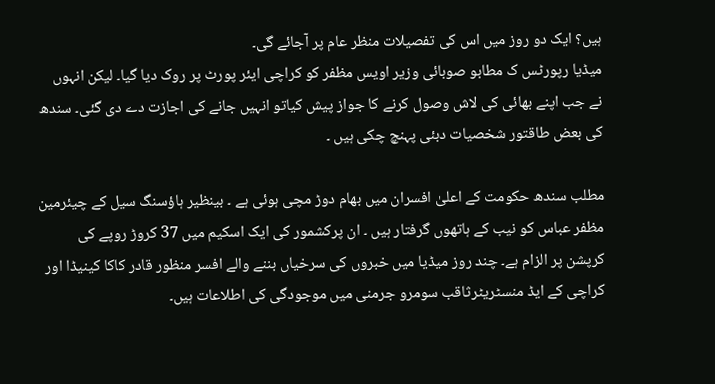ہیں؟ ایک دو روز میں اس کی تفصیلات منظر عام پر آجائے گی۔
میڈیا رپورٹس ک مطابو صوبائی وزیر اویس مظفر کو کراچی ایئر پورٹ پر روک دیا گیا۔ لیکن انہوں نے جب اپنے بھائی کی لاش وصول کرنے کا جواز پیش کیاتو انہیں جانے کی اجازت دے دی گئی۔ سندھ کی بعض طاقتور شخصیات دبئی پہنچ چکی ہیں ۔

مطلب سندھ حکومت کے اعلیٰ افسران میں بھام دوڑ مچی ہوئی ہے ۔ بینظیر ہاؤسنگ سیل کے چیئرمین مظفر عباس کو نیب کے ہاتھوں گرفتار ہیں ۔ ان پرکشمور کی ایک اسکیم میں 37 کروڑ روپے کی کرپشن پر الزام ہے۔ چند روز میڈیا میں خبروں کی سرخیاں بننے والے افسر منظور قادر کاکا کینیڈا اور کراچی کے ایڈ منسٹریٹرثاقب سومرو جرمنی میں موجودگی کی اطلاعات ہیں۔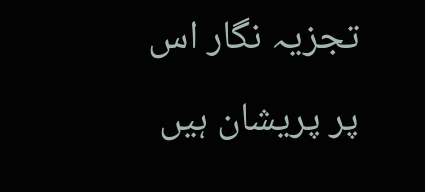تجزیہ نگار اس پر پریشان ہیں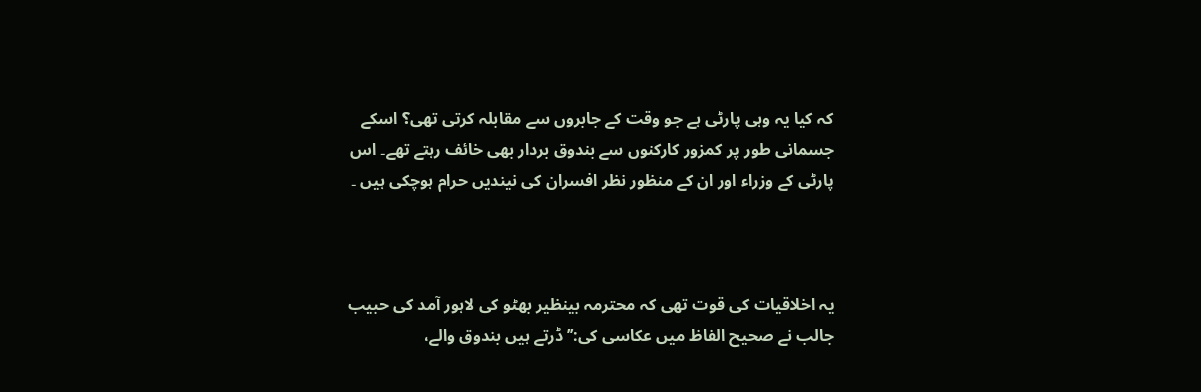کہ کیا یہ وہی پارٹی ہے جو وقت کے جابروں سے مقابلہ کرتی تھی؟ اسکے جسمانی طور پر کمزور کارکنوں سے بندوق بردار بھی خائف رہتے تھے۔ اس پارٹی کے وزراء اور ان کے منظور نظر افسران کی نیندیں حرام ہوچکی ہیں ۔



یہ اخلاقیات کی قوت تھی کہ محترمہ بینظیر بھٹو کی لاہور آمد کی حبیب جالب نے صحیح الفاظ میں عکاسی کی:’’ ڈرتے ہیں بندوق والے،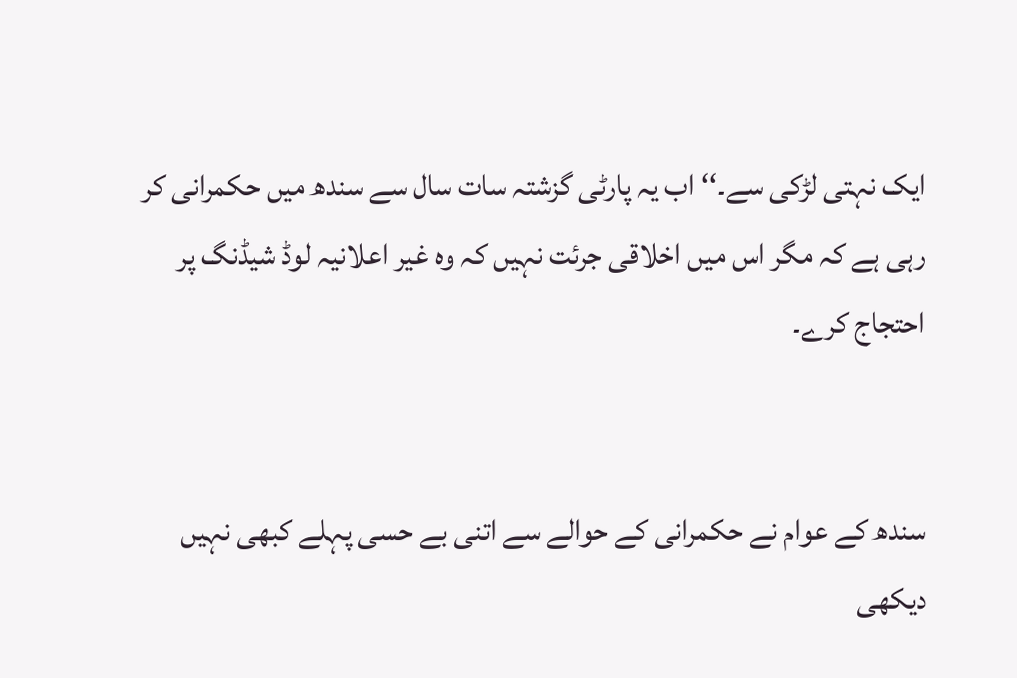ایک نہتی لڑکی سے۔‘‘ اب یہ پارٹی گزشتہ سات سال سے سندھ میں حکمرانی کر رہی ہے کہ مگر اس میں اخلاقی جرئت نہیں کہ وہ غیر اعلانیہ لوڈ شیڈنگ پر احتجاج کرے۔


سندھ کے عوام نے حکمرانی کے حوالے سے اتنی بے حسی پہلے کبھی نہیں دیکھی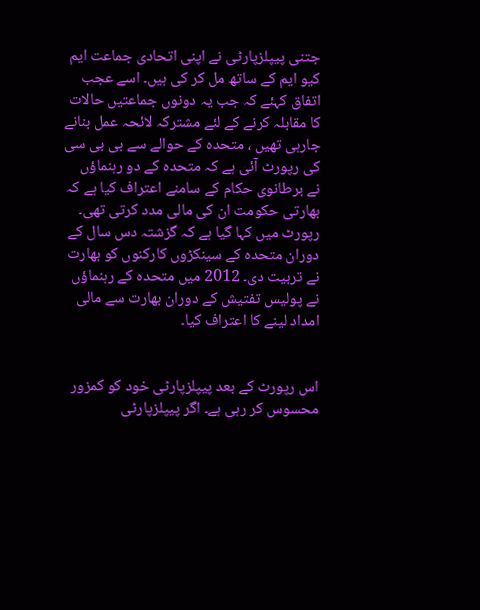جتنی پیپلزپارٹی نے اپنی اتحادی جماعت ایم کیو ایم کے ساتھ مل کر کی ہیں۔ اسے عجب اتفاق کہئے کہ جب یہ دونوں جماعتیں حالات کا مقابلہ کرنے کے لئے مشترکہ لائحہ عمل بنانے جارہی تھیں ، متحدہ کے حوالے سے بی بی سی کی رپورٹ آئی ہے کہ متحدہ کے دو رہنماؤں نے برطانوی حکام کے سامنے اعتراف کیا ہے کہ بھارتی حکومت ان کی مالی مدد کرتی تھی۔ رپورٹ میں کہا گیا ہے کہ گزشتہ دس سال کے دوران متحدہ کے سینکڑوں کارکنوں کو بھارت نے تربیت دی۔ 2012 میں متحدہ کے رہنماؤں نے پولیس تفتیش کے دوران بھارت سے مالی امداد لینے کا اعتراف کیا۔


اس رپورٹ کے بعد پیپلزپارٹی خود کو کمزور محسوس کر رہی ہے۔ اگر پیپلزپارٹی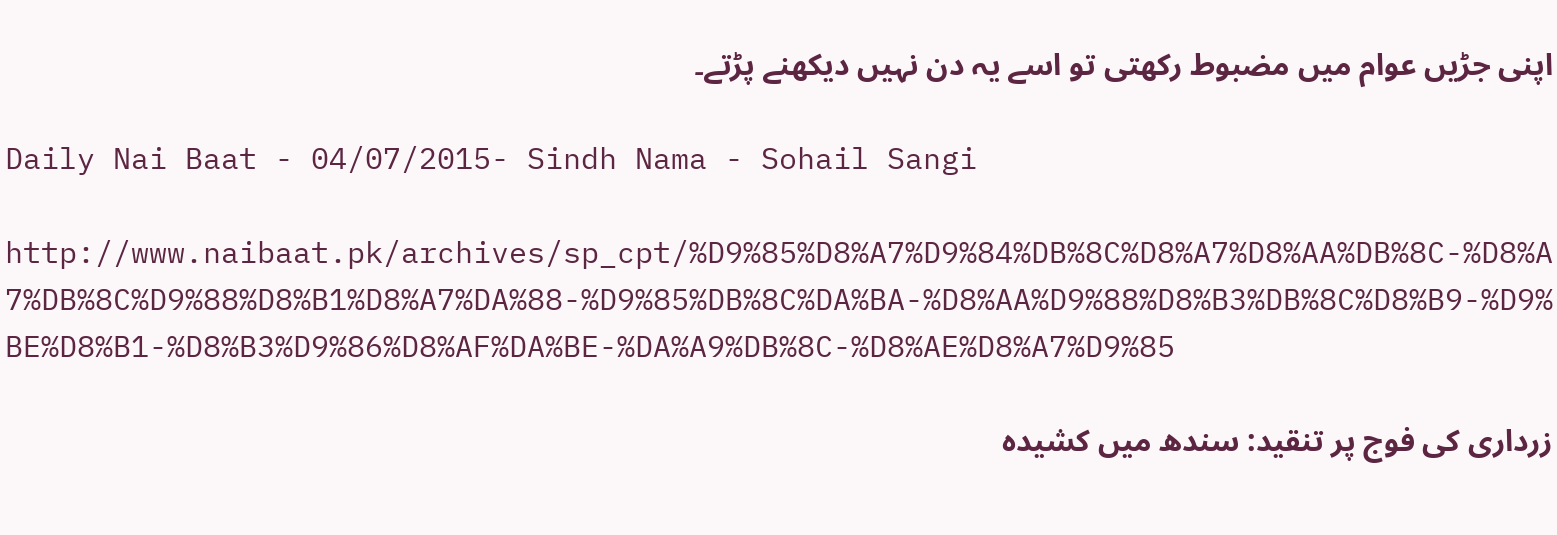اپنی جڑیں عوام میں مضبوط رکھتی تو اسے یہ دن نہیں دیکھنے پڑتے۔

Daily Nai Baat - 04/07/2015- Sindh Nama - Sohail Sangi

http://www.naibaat.pk/archives/sp_cpt/%D9%85%D8%A7%D9%84%DB%8C%D8%A7%D8%AA%DB%8C-%D8%A7%DB%8C%D9%88%D8%B1%D8%A7%DA%88-%D9%85%DB%8C%DA%BA-%D8%AA%D9%88%D8%B3%DB%8C%D8%B9-%D9%BE%D8%B1-%D8%B3%D9%86%D8%AF%DA%BE-%DA%A9%DB%8C-%D8%AE%D8%A7%D9%85

زرداری کی فوج پر تنقید: سندھ میں کشیدہ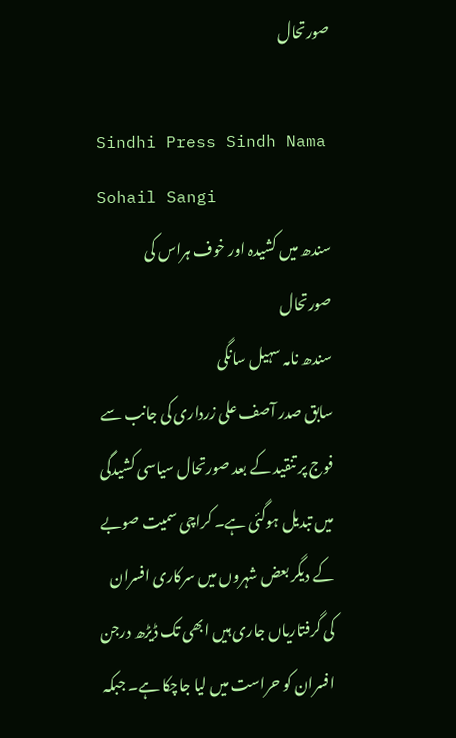صورتحال

Sindhi Press Sindh Nama  Sohail Sangi
سندھ میں کشیدہ اور خوف ہراس کی صورتحال
سندھ نامہ سہیل سانگی
سابق صدر آصف علی زرداری کی جانب سے فوج پر تنقید کے بعد صورتحال سیاسی کشیدگی میں تبدیل ہوگئی ہے۔ کراچی سمیت صوبے کے دیگر بعض شہروں میں سرکاری افسران کی گرفتاریاں جاری ہیں ابھی تک ڈیڑھ درجن افسران کو حراست میں لیا جاچکا ہے۔ جبکہ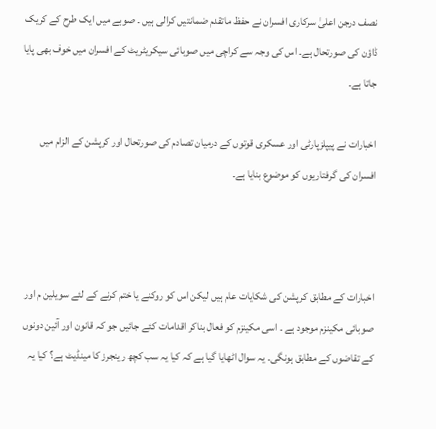نصف درجن اعلیٰ سرکاری افسران نے حفظ ماتقدم ضمانتیں کرالی ہیں ۔ صوبے میں ایک طرح کے کریک ڈاؤن کی صورتحال ہے۔ اس کی وجہ سے کراچی میں صوبائی سیکریٹریٹ کے افسران میں خوف بھی پایا جاتا ہے۔

اخبارات نے پیپلزپارٹی اور عسکری قوتوں کے درمیان تصادم کی صورتحال اور کرپشن کے الزام میں افسران کی گرفتاریوں کو موضوع بنایا ہے۔



اخبارات کے مطابق کرپشن کی شکایات عام ہیں لیکن اس کو روکنے یا ختم کرنے کے لئے سویلین م اور صوبائی مکینزم موجود ہے ۔ اسی مکینزم کو فعال بناکر اقدامات کئے جائیں جو کہ قانون اور آئین دونوں کے تقاضوں کے مطابق ہونگی۔ یہ سوال اٹھایا گیا ہے کہ کیا یہ سب کچھ رینجرز کا مینڈیٹ ہے؟ کیا یہ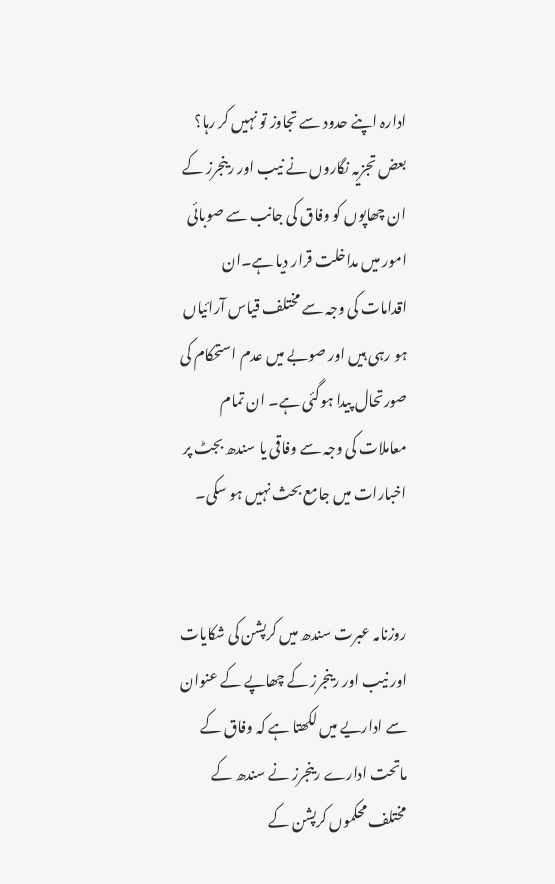ادارہ اپنے حدود سے تجاوز تو نہیں کر رہا؟ بعض تجزیہ نگاروں نے نیب اور رینجرز کے ان چھاپوں کو وفاق کی جانب سے صوبائی امور میں مداخلت قرار دیا ہے۔ان اقدامات کی وجہ سے مختلف قیاس آرائیاں ہو رہی ہیں اور صوبے میں عدم استحکام کی صورتحال پیدا ہوگئی ہے۔ ان تمام معاملات کی وجہ سے وفاقی یا سندھ بجٹ پر اخبارات میں جامع بحث نہیں ہو سکی۔


روزنامہ عبرت سندھ میں کرپشن کی شکایات اور نیب اور رینجرز کے چھاپے کے عنوان سے اداریے میں لکھتا ہے کہ وفاق کے ماتحت ادارے رینجرز نے سندھ کے مختلف محکموں کرپشن کے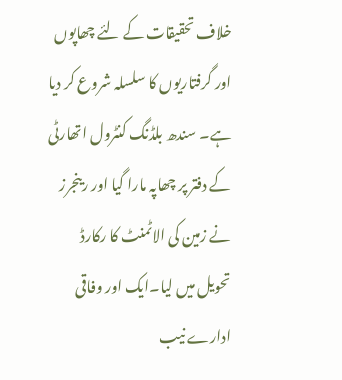خلاف تحقیقات کے لئے چھاپوں اور گرفتاریوں کا سلسلہ شروع کر دیا ہے۔ سندھ بلڈنگ کنٹرول اتھارٹی کے دفتر پر چھاپہ مارا گیا اور رینجرز نے زمین کی الاٹمنٹ کا رکارڈ تحویل میں لیا۔ایک اور وفاقی ادارے نیب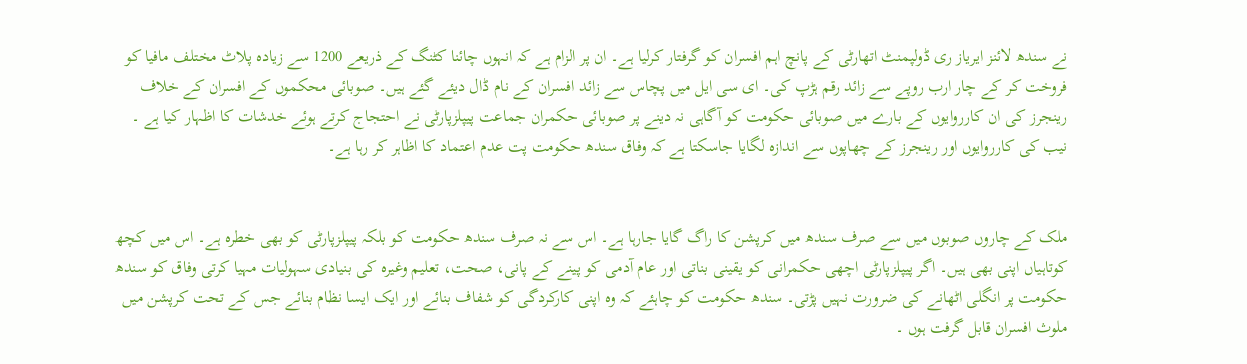نے سندھ لائنز ایریاز ری ڈولپمنٹ اتھارٹی کے پانچ اہم افسران کو گرفتار کرلیا ہے۔ ان پر الزام ہے کہ انہوں چائنا کٹنگ کے ذریعے 1200 سے زیادہ پلاٹ مختلف مافیا کو فروخت کر کے چار ارب روپے سے زائد رقم ہڑپ کی۔ ای سی ایل میں پچاس سے زائد افسران کے نام ڈال دیئے گئے ہیں۔ صوبائی محکموں کے افسران کے خلاف رینجرز کی ان کارروایوں کے بارے میں صوبائی حکومت کو آگاہی نہ دینے پر صوبائی حکمران جماعت پیپلزپارٹی نے احتجاج کرتے ہوئے خدشات کا اظہار کیا ہے ۔ نیب کی کارروایوں اور رینجرز کے چھاپوں سے اندازہ لگایا جاسکتا ہے کہ وفاق سندھ حکومت پت عدم اعتماد کا اظاہر کر رہا ہے۔


ملک کے چاروں صوبوں میں سے صرف سندھ میں کرپشن کا راگ گایا جارہا ہے۔ اس سے نہ صرف سندھ حکومت کو بلکہ پیپلزپارٹی کو بھی خطرہ ہے۔ اس میں کچھ کوتاہیاں اپنی بھی ہیں۔ اگر پیپلزپارٹی اچھی حکمرانی کو یقینی بناتی اور عام آدمی کو پینے کے پانی، صحت، تعلیم وغیرہ کی بنیادی سہولیات مہیا کرتی وفاق کو سندھ حکومت پر انگلی اٹھانے کی ضرورت نہیں پڑتی۔ سندھ حکومت کو چاہئے کہ وہ اپنی کارکردگی کو شفاف بنائے اور ایک ایسا نظام بنائے جس کے تحت کرپشن میں ملوث افسران قابل گرفت ہوں ۔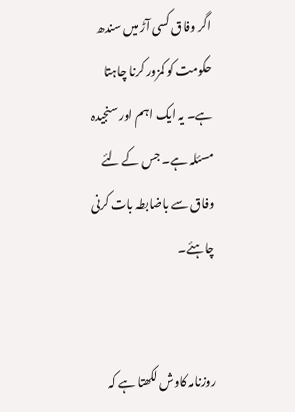اگر وفاق کسی آڑ میں سندھ حکومت کو کمزور کرنا چاہتا ہے۔ یہ ایک اہم اور سنجیدہ مسئلہ ہے۔ جس کے لئے وفاق سے باضابطہ بات کرنی چاہئے۔


روزنامہ کاوش لکھتا ہے کہ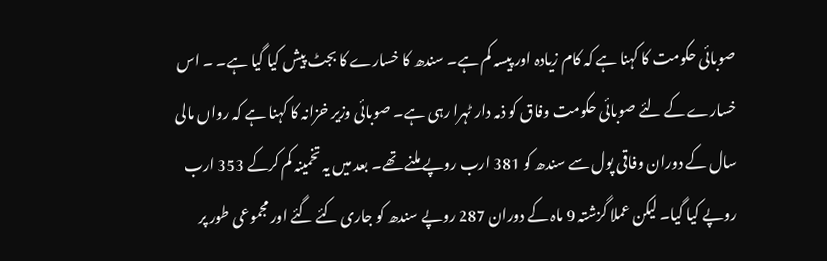صوبائی حکومت کا کہنا ہے کہ کام زیادہ اور پیسہ کم ہے۔ سندھ کا خسارے کا بجٹ پیش کیا گیا ہے۔ ۔ اس خسارے کے لئے صوبائی حکومت وفاق کو ذمہ دار ٹہرا رہی ہے۔ صوبائی وزیر خزانہ کا کہنا ہے کہ رواں مالی سال کے دوران وفاقی پول سے سندھ کو 381 ارب روپے ملنے تھے۔ بعد میں یہ تخمینہ کم کرکے 353 ارب روپے کیا گیا۔ لیکن عملا گزشتہ 9 ماہ کے دوران 287 روپے سندھ کو جاری کئے گئے اور مجموعی طور پر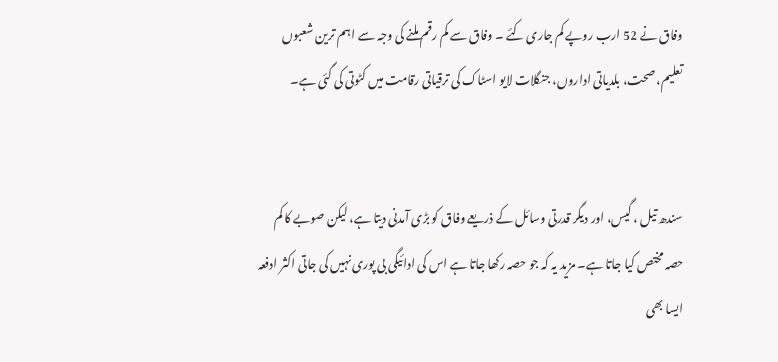وفاق نے 52 ارب روپے کم جاری کئے ۔ وفاق سے کم رقم ملنے کی وجہ سے اہم ترین شعبوں تعلیم، صحت، بلدیاتی اداروں، جنگلات لایو اسٹاک کی ترقیاتی رقامت میں کٹوتی کی گئی ہے۔


سندھ تیل ، گیس، اور دیگر قدرتی وسائل کے ذریعے وفاق کو بڑی آمدنی دیتا ہے، لیکن صوبے کا کم حصہ مختص کیا جاتا ہے۔ مزید یہ کہ جو حصہ رکھا جاتا ہے اس کی ادائیگی بی پوری نہیں کی جاتی اکثر ادفعہ ایسا بھی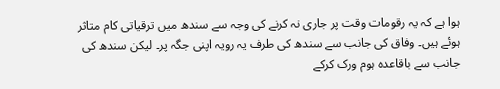ہوا ہے کہ یہ رقومات وقت پر جاری نہ کرنے کی وجہ سے سندھ میں ترقیاتی کام متاثر ہوئے ہیں۔ وفاق کی جانب سے سندھ کی طرف یہ رویہ اپنی جگہ پر۔ لیکن سندھ کی جانب سے باقاعدہ ہوم ورک کرکے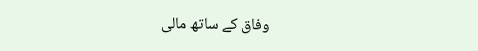وفاق کے ساتھ مالی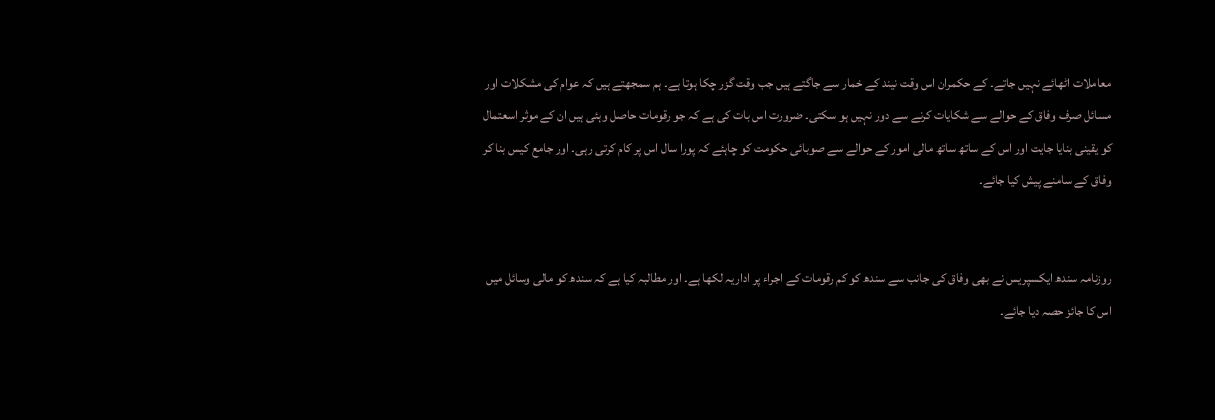معاملات اٹھائے نہیں جاتے۔ کے حکمران اس وقت نیند کے خمار سے جاگتے ہیں جب وقت گزر چکا ہوتا ہے۔ ہم سمجھتے ہیں کہ عوام کی مشکلات اور مسائل صرف وفاق کے حوالے سے شکایات کرنے سے دور نہیں ہو سکتی۔ ضرورت اس بات کی ہے کہ جو رقومات حاصل وہئی ہیں ان کے موثر اسعتمال کو یقینی بنایا جایت اور اس کے ساتھ ساتھ مالی امور کے حوالے سے صوبائی حکومت کو چاہئے کہ پورا سال اس پر کام کرتی رہی۔ اور جامع کیس بنا کر وفاق کے سامنے پیش کیا جائے۔


روزنامہ سندھ ایکسپریس نے بھی وفاق کی جانب سے سندھ کو کم رقومات کے اجراء پر اداریہ لکھا ہے۔ اور مطالبہ کیا ہے کہ سندھ کو مالی وسائل میں اس کا جائز حصہ دیا جائے۔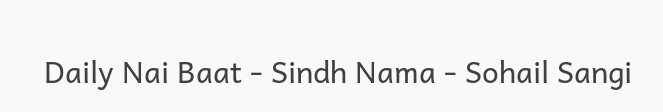Daily Nai Baat - Sindh Nama - Sohail Sangi